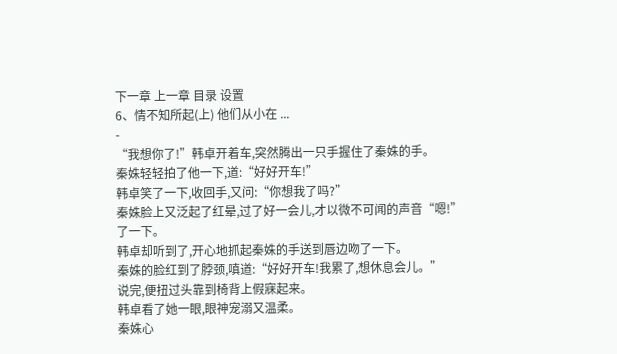下一章 上一章 目录 设置
6、情不知所起(上) 他们从小在 ...
-
“我想你了!”韩卓开着车,突然腾出一只手握住了秦姝的手。
秦姝轻轻拍了他一下,道:“好好开车!”
韩卓笑了一下,收回手,又问:“你想我了吗?”
秦姝脸上又泛起了红晕,过了好一会儿,才以微不可闻的声音“嗯!”了一下。
韩卓却听到了,开心地抓起秦姝的手送到唇边吻了一下。
秦姝的脸红到了脖颈,嗔道:“好好开车!我累了,想休息会儿。”
说完,便扭过头靠到椅背上假寐起来。
韩卓看了她一眼,眼神宠溺又温柔。
秦姝心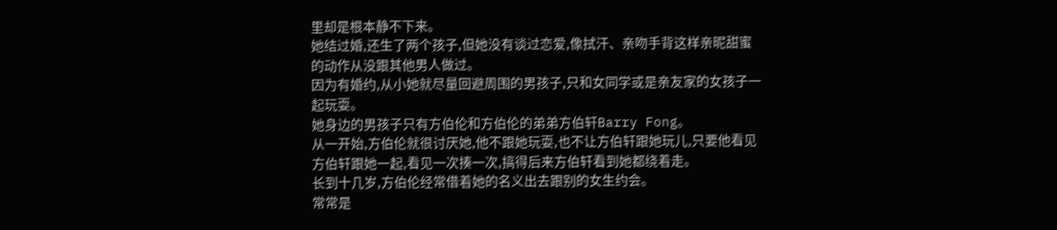里却是根本静不下来。
她结过婚,还生了两个孩子,但她没有谈过恋爱,像拭汗、亲吻手背这样亲昵甜蜜的动作从没跟其他男人做过。
因为有婚约,从小她就尽量回避周围的男孩子,只和女同学或是亲友家的女孩子一起玩耍。
她身边的男孩子只有方伯伦和方伯伦的弟弟方伯轩Barry Fong。
从一开始,方伯伦就很讨厌她,他不跟她玩耍,也不让方伯轩跟她玩儿,只要他看见方伯轩跟她一起,看见一次揍一次,搞得后来方伯轩看到她都绕着走。
长到十几岁,方伯伦经常借着她的名义出去跟别的女生约会。
常常是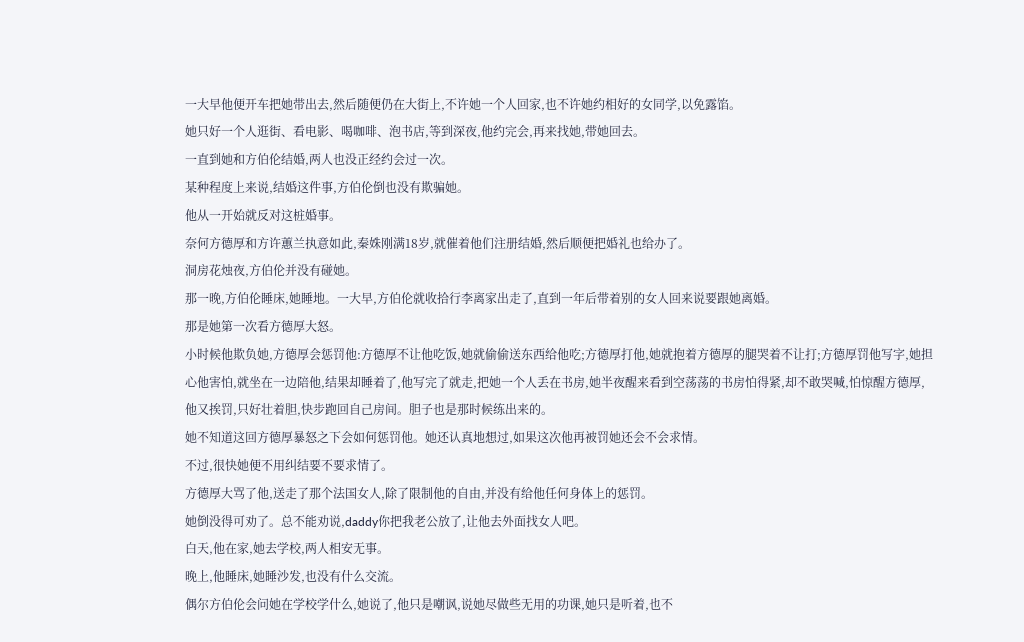一大早他便开车把她带出去,然后随便仍在大街上,不许她一个人回家,也不许她约相好的女同学,以免露馅。
她只好一个人逛街、看电影、喝咖啡、泡书店,等到深夜,他约完会,再来找她,带她回去。
一直到她和方伯伦结婚,两人也没正经约会过一次。
某种程度上来说,结婚这件事,方伯伦倒也没有欺骗她。
他从一开始就反对这桩婚事。
奈何方德厚和方许蕙兰执意如此,秦姝刚满18岁,就催着他们注册结婚,然后顺便把婚礼也给办了。
洞房花烛夜,方伯伦并没有碰她。
那一晚,方伯伦睡床,她睡地。一大早,方伯伦就收拾行李离家出走了,直到一年后带着别的女人回来说要跟她离婚。
那是她第一次看方德厚大怒。
小时候他欺负她,方德厚会惩罚他:方德厚不让他吃饭,她就偷偷送东西给他吃;方德厚打他,她就抱着方德厚的腿哭着不让打;方德厚罚他写字,她担心他害怕,就坐在一边陪他,结果却睡着了,他写完了就走,把她一个人丢在书房,她半夜醒来看到空荡荡的书房怕得紧,却不敢哭喊,怕惊醒方德厚,他又挨罚,只好壮着胆,快步跑回自己房间。胆子也是那时候练出来的。
她不知道这回方德厚暴怒之下会如何惩罚他。她还认真地想过,如果这次他再被罚她还会不会求情。
不过,很快她便不用纠结要不要求情了。
方德厚大骂了他,送走了那个法国女人,除了限制他的自由,并没有给他任何身体上的惩罚。
她倒没得可劝了。总不能劝说,daddy你把我老公放了,让他去外面找女人吧。
白天,他在家,她去学校,两人相安无事。
晚上,他睡床,她睡沙发,也没有什么交流。
偶尔方伯伦会问她在学校学什么,她说了,他只是嘲讽,说她尽做些无用的功课,她只是听着,也不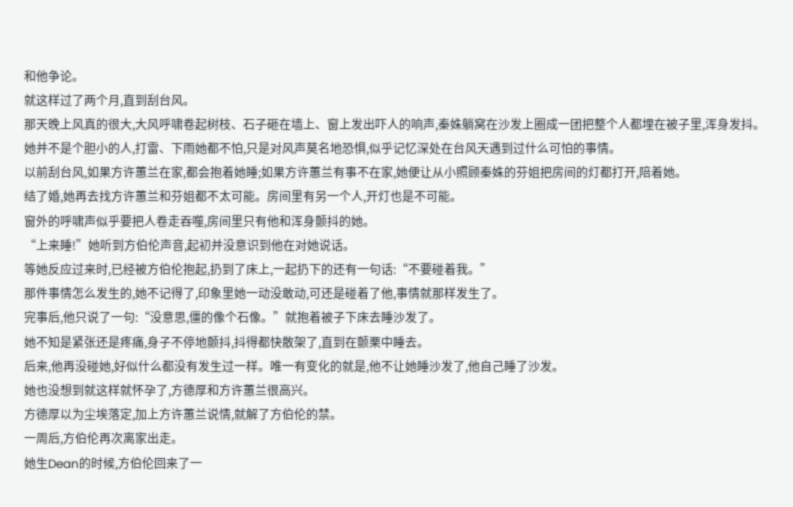和他争论。
就这样过了两个月,直到刮台风。
那天晚上风真的很大,大风呼啸卷起树枝、石子砸在墙上、窗上发出吓人的响声,秦姝躺窝在沙发上圈成一团把整个人都埋在被子里,浑身发抖。
她并不是个胆小的人,打雷、下雨她都不怕,只是对风声莫名地恐惧,似乎记忆深处在台风天遇到过什么可怕的事情。
以前刮台风,如果方许蕙兰在家,都会抱着她睡;如果方许蕙兰有事不在家,她便让从小照顾秦姝的芬姐把房间的灯都打开,陪着她。
结了婚,她再去找方许蕙兰和芬姐都不太可能。房间里有另一个人,开灯也是不可能。
窗外的呼啸声似乎要把人卷走吞噬,房间里只有他和浑身颤抖的她。
“上来睡!”她听到方伯伦声音,起初并没意识到他在对她说话。
等她反应过来时,已经被方伯伦抱起,扔到了床上,一起扔下的还有一句话:“不要碰着我。”
那件事情怎么发生的,她不记得了,印象里她一动没敢动,可还是碰着了他,事情就那样发生了。
完事后,他只说了一句:“没意思,僵的像个石像。”就抱着被子下床去睡沙发了。
她不知是紧张还是疼痛,身子不停地颤抖,抖得都快散架了,直到在颤栗中睡去。
后来,他再没碰她,好似什么都没有发生过一样。唯一有变化的就是,他不让她睡沙发了,他自己睡了沙发。
她也没想到就这样就怀孕了,方德厚和方许蕙兰很高兴。
方德厚以为尘埃落定,加上方许蕙兰说情,就解了方伯伦的禁。
一周后,方伯伦再次离家出走。
她生Dean的时候,方伯伦回来了一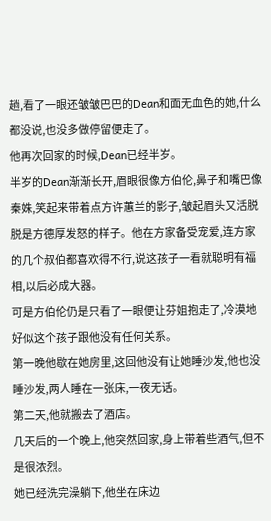趟,看了一眼还皱皱巴巴的Dean和面无血色的她,什么都没说,也没多做停留便走了。
他再次回家的时候,Dean已经半岁。
半岁的Dean渐渐长开,眉眼很像方伯伦,鼻子和嘴巴像秦姝,笑起来带着点方许蕙兰的影子,皱起眉头又活脱脱是方德厚发怒的样子。他在方家备受宠爱,连方家的几个叔伯都喜欢得不行,说这孩子一看就聪明有福相,以后必成大器。
可是方伯伦仍是只看了一眼便让芬姐抱走了,冷漠地好似这个孩子跟他没有任何关系。
第一晚他歇在她房里,这回他没有让她睡沙发,他也没睡沙发,两人睡在一张床,一夜无话。
第二天,他就搬去了酒店。
几天后的一个晚上,他突然回家,身上带着些酒气,但不是很浓烈。
她已经洗完澡躺下,他坐在床边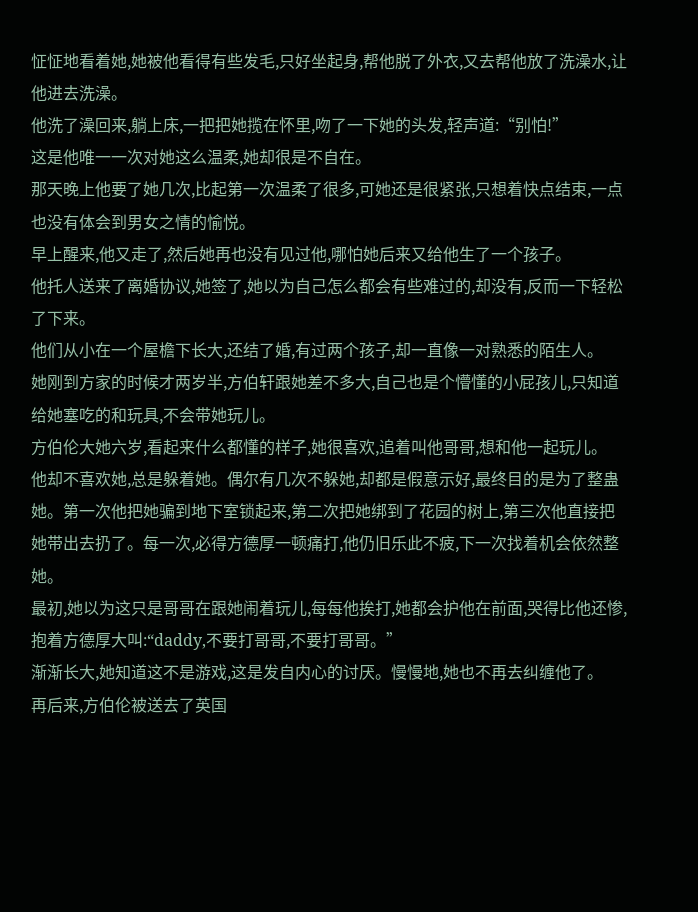怔怔地看着她,她被他看得有些发毛,只好坐起身,帮他脱了外衣,又去帮他放了洗澡水,让他进去洗澡。
他洗了澡回来,躺上床,一把把她揽在怀里,吻了一下她的头发,轻声道:“别怕!”
这是他唯一一次对她这么温柔,她却很是不自在。
那天晚上他要了她几次,比起第一次温柔了很多,可她还是很紧张,只想着快点结束,一点也没有体会到男女之情的愉悦。
早上醒来,他又走了,然后她再也没有见过他,哪怕她后来又给他生了一个孩子。
他托人送来了离婚协议,她签了,她以为自己怎么都会有些难过的,却没有,反而一下轻松了下来。
他们从小在一个屋檐下长大,还结了婚,有过两个孩子,却一直像一对熟悉的陌生人。
她刚到方家的时候才两岁半,方伯轩跟她差不多大,自己也是个懵懂的小屁孩儿,只知道给她塞吃的和玩具,不会带她玩儿。
方伯伦大她六岁,看起来什么都懂的样子,她很喜欢,追着叫他哥哥,想和他一起玩儿。
他却不喜欢她,总是躲着她。偶尔有几次不躲她,却都是假意示好,最终目的是为了整蛊她。第一次他把她骗到地下室锁起来,第二次把她绑到了花园的树上,第三次他直接把她带出去扔了。每一次,必得方德厚一顿痛打,他仍旧乐此不疲,下一次找着机会依然整她。
最初,她以为这只是哥哥在跟她闹着玩儿,每每他挨打,她都会护他在前面,哭得比他还惨,抱着方德厚大叫:“daddy,不要打哥哥,不要打哥哥。”
渐渐长大,她知道这不是游戏,这是发自内心的讨厌。慢慢地,她也不再去纠缠他了。
再后来,方伯伦被送去了英国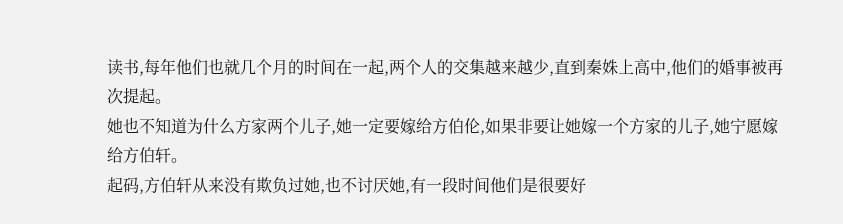读书,每年他们也就几个月的时间在一起,两个人的交集越来越少,直到秦姝上高中,他们的婚事被再次提起。
她也不知道为什么方家两个儿子,她一定要嫁给方伯伦,如果非要让她嫁一个方家的儿子,她宁愿嫁给方伯轩。
起码,方伯轩从来没有欺负过她,也不讨厌她,有一段时间他们是很要好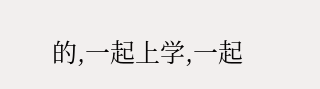的,一起上学,一起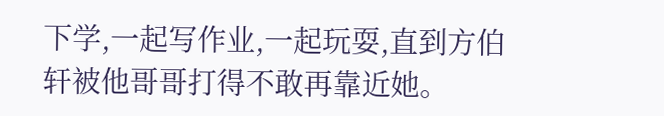下学,一起写作业,一起玩耍,直到方伯轩被他哥哥打得不敢再靠近她。